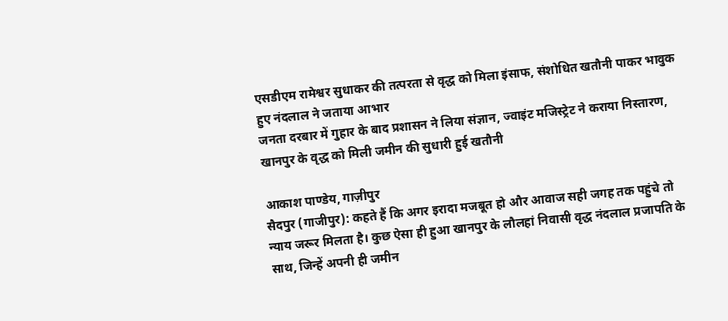एसडीएम रामेश्वर सुधाकर की तत्परता से वृद्ध को मिला इंसाफ, संशोधित खतौनी पाकर भावुक हुए नंदलाल ने जताया आभार
जनता दरबार में गुहार के बाद प्रशासन ने लिया संज्ञान, ज्वाइंट मजिस्ट्रेट ने कराया निस्तारण, खानपुर के वृद्ध को मिली जमीन की सुधारी हुई खतौनी

आकाश पाण्डेय, गाज़ीपुर
सैदपुर (गाजीपुर): कहते हैं कि अगर इरादा मजबूत हो और आवाज सही जगह तक पहुंचे तो न्याय जरूर मिलता है। कुछ ऐसा ही हुआ खानपुर के लौलहां निवासी वृद्ध नंदलाल प्रजापति के साथ, जिन्हें अपनी ही जमीन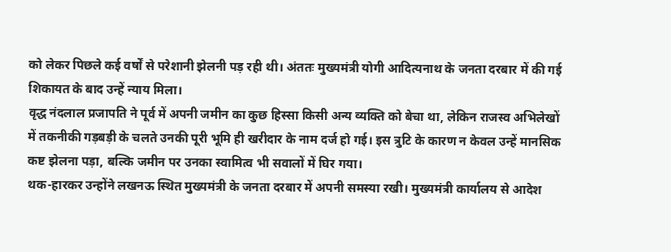को लेकर पिछले कई वर्षों से परेशानी झेलनी पड़ रही थी। अंततः मुख्यमंत्री योगी आदित्यनाथ के जनता दरबार में की गई शिकायत के बाद उन्हें न्याय मिला।
वृद्ध नंदलाल प्रजापति ने पूर्व में अपनी जमीन का कुछ हिस्सा किसी अन्य व्यक्ति को बेचा था, लेकिन राजस्व अभिलेखों में तकनीकी गड़बड़ी के चलते उनकी पूरी भूमि ही खरीदार के नाम दर्ज हो गई। इस त्रुटि के कारण न केवल उन्हें मानसिक कष्ट झेलना पड़ा, बल्कि जमीन पर उनका स्वामित्व भी सवालों में घिर गया।
थक-हारकर उन्होंने लखनऊ स्थित मुख्यमंत्री के जनता दरबार में अपनी समस्या रखी। मुख्यमंत्री कार्यालय से आदेश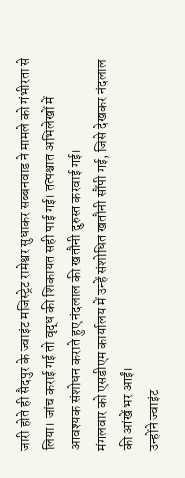जारी होते ही सैदपुर के ज्वाइंट मजिस्ट्रेट रामेश्वर सुधाकर सब्बनवाड ने मामले को गंभीरता से लिया। जांच कराई गई तो वृद्ध की शिकायत सही पाई गई। तत्पश्चात अभिलेखों में आवश्यक संशोधन कराते हुए नंदलाल की खतौनी दुरुस्त करवाई गई।
मंगलवार को एसडीएम कार्यालय में उन्हें संशोधित खतौनी सौंपी गई, जिसे देखकर नंदलाल की आंखें भर आईं।
उन्होंने ज्वाइंट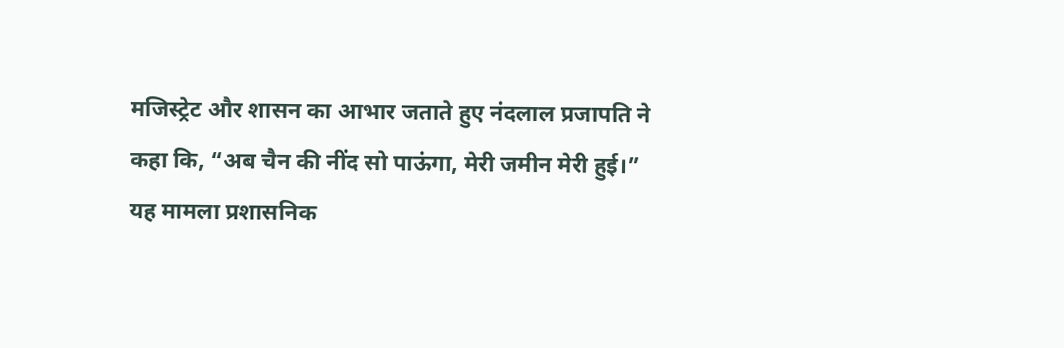मजिस्ट्रेट और शासन का आभार जताते हुए नंदलाल प्रजापति ने कहा कि, “अब चैन की नींद सो पाऊंगा, मेरी जमीन मेरी हुई।”
यह मामला प्रशासनिक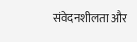संवेदनशीलता और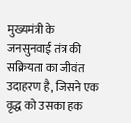मुख्यमंत्री के जनसुनवाई तंत्र की सक्रियता का जीवंत उदाहरण है, जिसने एक वृद्ध को उसका हक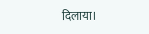दिलाया।